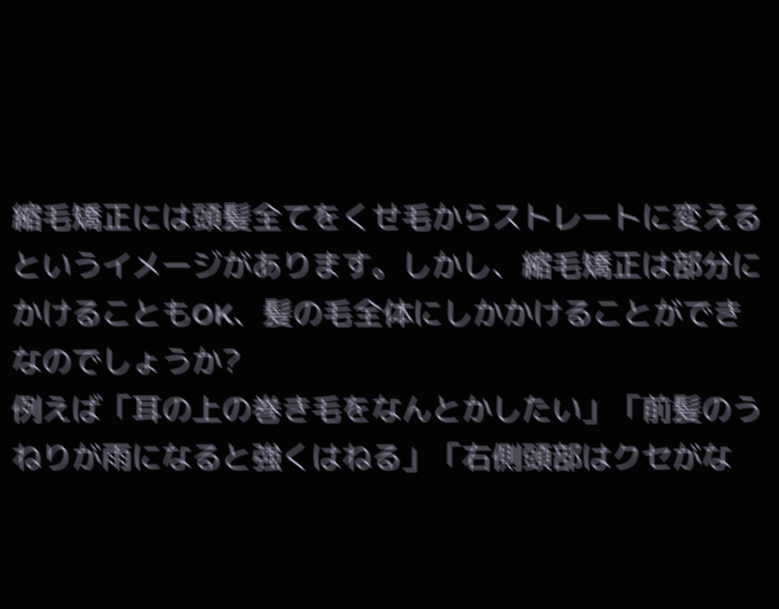縮毛矯正には頭髪全てをくせ毛からストレートに変えるというイメージがあります。しかし、縮毛矯正は部分にかけることもOK、髪の毛全体にしかかけることができなのでしょうか?
例えば「耳の上の巻き毛をなんとかしたい」「前髪のうねりが雨になると強くはねる」「右側頭部はクセがな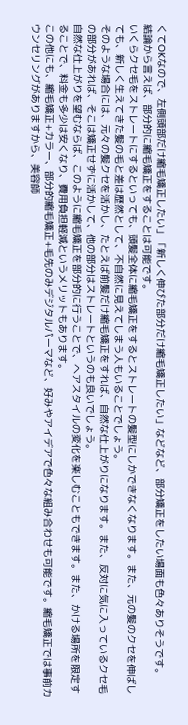くてOKなので、左側頭部だけ縮毛矯正したい」「新しく伸びた部分だけ縮毛矯正したい」などなど、部分矯正をしたい場面も色々ありそうです。
結論から言えば、部分的に縮毛矯正をすることは可能です。
いくらクセ毛をストレートにするといっても、頭髪全体に縮毛矯正をするとストレートの髪型にしかできなくなります。また、元の髪のクセを伸ばしても、新しく生えてきた髪の毛と差は歴然として、不自然に見えてしまう人もいることでしょう。
そのような場合には、元々の髪クセを活かし、たとえば前髪だけ縮毛矯正をすれば、自然な仕上がりになります。また、反対に気に入っているクセ毛の部分があれば、そこは矯正せずに活かして、他の部分はストレートというのも良いでしょう。
自然な仕上がりを望むならば、このように縮毛矯正を部分的に行うことで、ヘアスタイルの変化を楽しむこともできます。また、かける場所を限定することで、料金も多少は安くなり、費用負担軽減というメリットもあります。
この他にも、縮毛矯正+カラー、部分的縮毛矯正+毛先のみデジタルパーマなど、好みやアイデアで色々な組み合わせも可能です。縮毛矯正では事前カウンセリングがありますから、美容師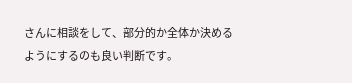さんに相談をして、部分的か全体か決めるようにするのも良い判断です。